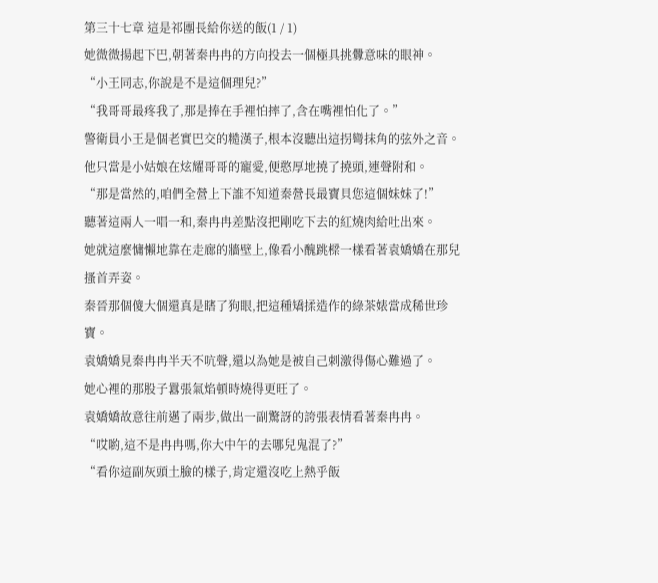第三十七章 這是祁團長給你送的飯(1 / 1)
她微微揚起下巴,朝著秦冉冉的方向投去一個極具挑釁意味的眼神。
“小王同志,你說是不是這個理兒?”
“我哥哥最疼我了,那是捧在手裡怕摔了,含在嘴裡怕化了。”
警衛員小王是個老實巴交的糙漢子,根本沒聽出這拐彎抹角的弦外之音。
他只當是小姑娘在炫耀哥哥的寵愛,便憨厚地撓了撓頭,連聲附和。
“那是當然的,咱們全營上下誰不知道秦營長最寶貝您這個妹妹了!”
聽著這兩人一唱一和,秦冉冉差點沒把剛吃下去的紅燒肉給吐出來。
她就這麼慵懶地靠在走廊的牆壁上,像看小醜跳樑一樣看著袁嬌嬌在那兒搔首弄姿。
秦晉那個傻大個還真是瞎了狗眼,把這種矯揉造作的綠茶婊當成稀世珍寶。
袁嬌嬌見秦冉冉半天不吭聲,還以為她是被自己刺激得傷心難過了。
她心裡的那股子囂張氣焰頓時燒得更旺了。
袁嬌嬌故意往前邁了兩步,做出一副驚訝的誇張表情看著秦冉冉。
“哎喲,這不是冉冉嗎,你大中午的去哪兒鬼混了?”
“看你這副灰頭土臉的樣子,肯定還沒吃上熱乎飯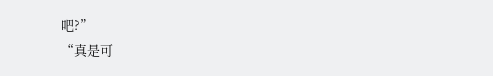吧?”
“真是可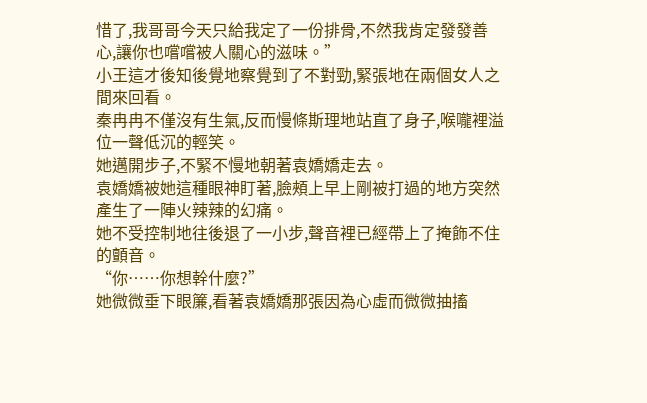惜了,我哥哥今天只給我定了一份排骨,不然我肯定發發善心,讓你也嚐嚐被人關心的滋味。”
小王這才後知後覺地察覺到了不對勁,緊張地在兩個女人之間來回看。
秦冉冉不僅沒有生氣,反而慢條斯理地站直了身子,喉嚨裡溢位一聲低沉的輕笑。
她邁開步子,不緊不慢地朝著袁嬌嬌走去。
袁嬌嬌被她這種眼神盯著,臉頰上早上剛被打過的地方突然產生了一陣火辣辣的幻痛。
她不受控制地往後退了一小步,聲音裡已經帶上了掩飾不住的顫音。
“你……你想幹什麼?”
她微微垂下眼簾,看著袁嬌嬌那張因為心虛而微微抽搐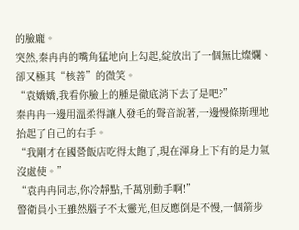的臉龐。
突然,秦冉冉的嘴角猛地向上勾起,綻放出了一個無比燦爛、卻又極其“核善”的微笑。
“袁嬌嬌,我看你臉上的腫是徹底消下去了是吧?”
秦冉冉一邊用溫柔得讓人發毛的聲音說著,一邊慢條斯理地抬起了自己的右手。
“我剛才在國營飯店吃得太飽了,現在渾身上下有的是力氣沒處使。”
“袁冉冉同志,你冷靜點,千萬別動手啊!”
警衛員小王雖然腦子不太靈光,但反應倒是不慢,一個箭步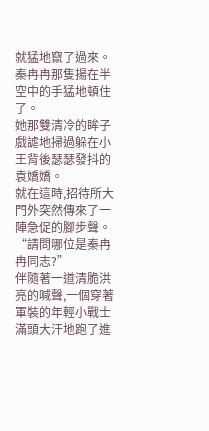就猛地竄了過來。
秦冉冉那隻揚在半空中的手猛地頓住了。
她那雙清冷的眸子戲謔地掃過躲在小王背後瑟瑟發抖的袁嬌嬌。
就在這時,招待所大門外突然傳來了一陣急促的腳步聲。
“請問哪位是秦冉冉同志?”
伴隨著一道清脆洪亮的喊聲,一個穿著軍裝的年輕小戰士滿頭大汗地跑了進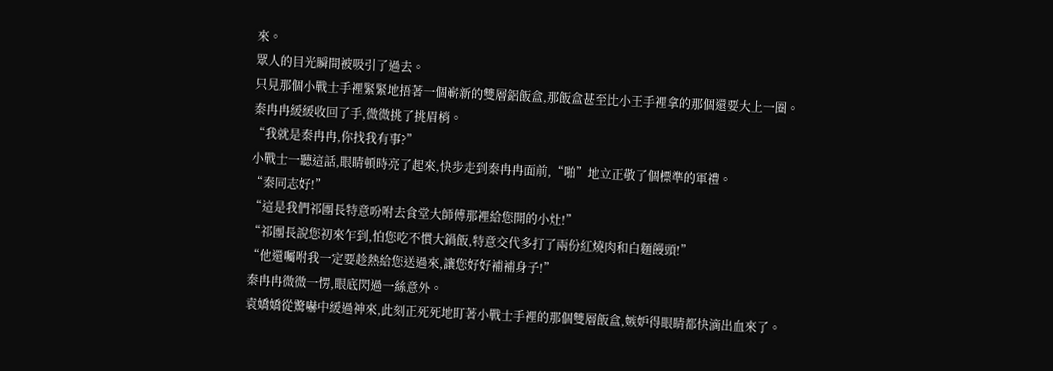來。
眾人的目光瞬間被吸引了過去。
只見那個小戰士手裡緊緊地捂著一個嶄新的雙層鋁飯盒,那飯盒甚至比小王手裡拿的那個還要大上一圈。
秦冉冉緩緩收回了手,微微挑了挑眉梢。
“我就是秦冉冉,你找我有事?”
小戰士一聽這話,眼睛頓時亮了起來,快步走到秦冉冉面前,“啪”地立正敬了個標準的軍禮。
“秦同志好!”
“這是我們祁團長特意吩咐去食堂大師傅那裡給您開的小灶!”
“祁團長說您初來乍到,怕您吃不慣大鍋飯,特意交代多打了兩份紅燒肉和白麵饅頭!”
“他還囑咐我一定要趁熱給您送過來,讓您好好補補身子!”
秦冉冉微微一愣,眼底閃過一絲意外。
袁嬌嬌從驚嚇中緩過神來,此刻正死死地盯著小戰士手裡的那個雙層飯盒,嫉妒得眼睛都快滴出血來了。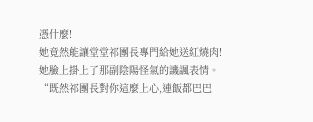憑什麼!
她竟然能讓堂堂祁團長專門給她送紅燒肉!
她臉上掛上了那副陰陽怪氣的譏諷表情。
“既然祁團長對你這麼上心,連飯都巴巴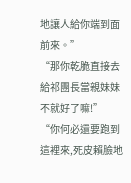地讓人給你端到面前來。”
“那你乾脆直接去給祁團長當親妹妹不就好了嘛!”
“你何必還要跑到這裡來,死皮賴臉地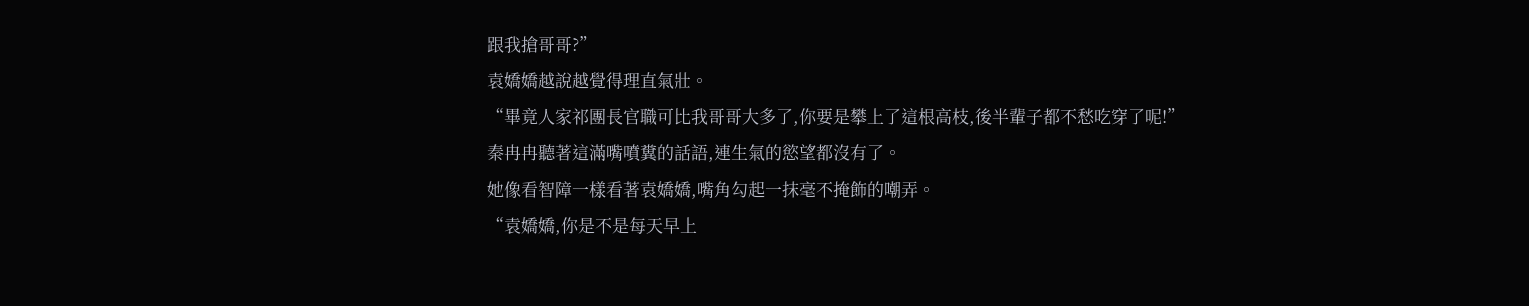跟我搶哥哥?”
袁嬌嬌越說越覺得理直氣壯。
“畢竟人家祁團長官職可比我哥哥大多了,你要是攀上了這根高枝,後半輩子都不愁吃穿了呢!”
秦冉冉聽著這滿嘴噴糞的話語,連生氣的慾望都沒有了。
她像看智障一樣看著袁嬌嬌,嘴角勾起一抹毫不掩飾的嘲弄。
“袁嬌嬌,你是不是每天早上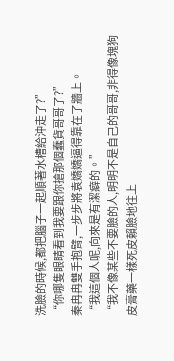洗臉的時候,都把腦子一起順著水槽給沖走了?”
“你哪隻眼睛看到我要跟你搶那個蠢貨哥哥了?”
秦冉冉雙手抱臂,一步步將袁嬌嬌逼得靠在了牆上。
“我這個人呢,向來是有潔癖的。”
“我不像某些不要臉的人,明明不是自己的哥哥,非得像塊狗皮膏藥一樣死皮賴臉地往上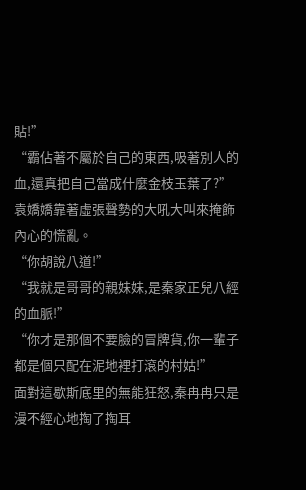貼!”
“霸佔著不屬於自己的東西,吸著別人的血,還真把自己當成什麼金枝玉葉了?”
袁嬌嬌靠著虛張聲勢的大吼大叫來掩飾內心的慌亂。
“你胡說八道!”
“我就是哥哥的親妹妹,是秦家正兒八經的血脈!”
“你才是那個不要臉的冒牌貨,你一輩子都是個只配在泥地裡打滾的村姑!”
面對這歇斯底里的無能狂怒,秦冉冉只是漫不經心地掏了掏耳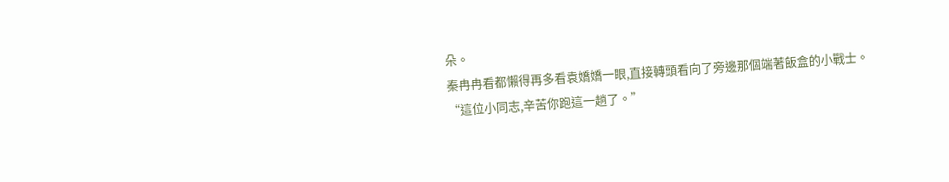朵。
秦冉冉看都懶得再多看袁嬌嬌一眼,直接轉頭看向了旁邊那個端著飯盒的小戰士。
“這位小同志,辛苦你跑這一趟了。”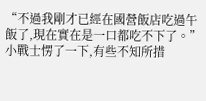“不過我剛才已經在國營飯店吃過午飯了,現在實在是一口都吃不下了。”
小戰士愣了一下,有些不知所措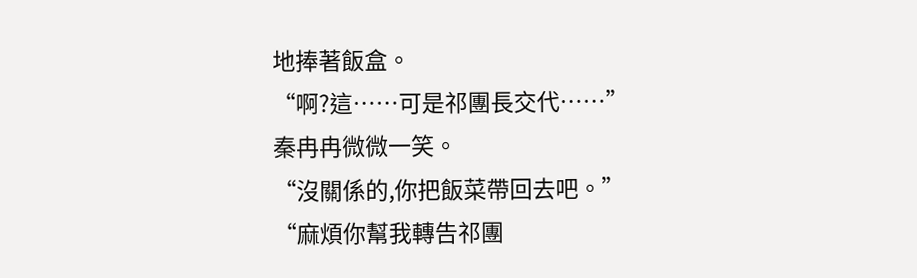地捧著飯盒。
“啊?這……可是祁團長交代……”
秦冉冉微微一笑。
“沒關係的,你把飯菜帶回去吧。”
“麻煩你幫我轉告祁團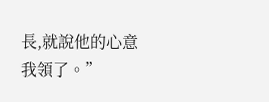長,就說他的心意我領了。”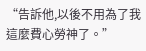“告訴他,以後不用為了我這麼費心勞神了。”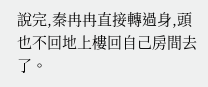說完,秦冉冉直接轉過身,頭也不回地上樓回自己房間去了。